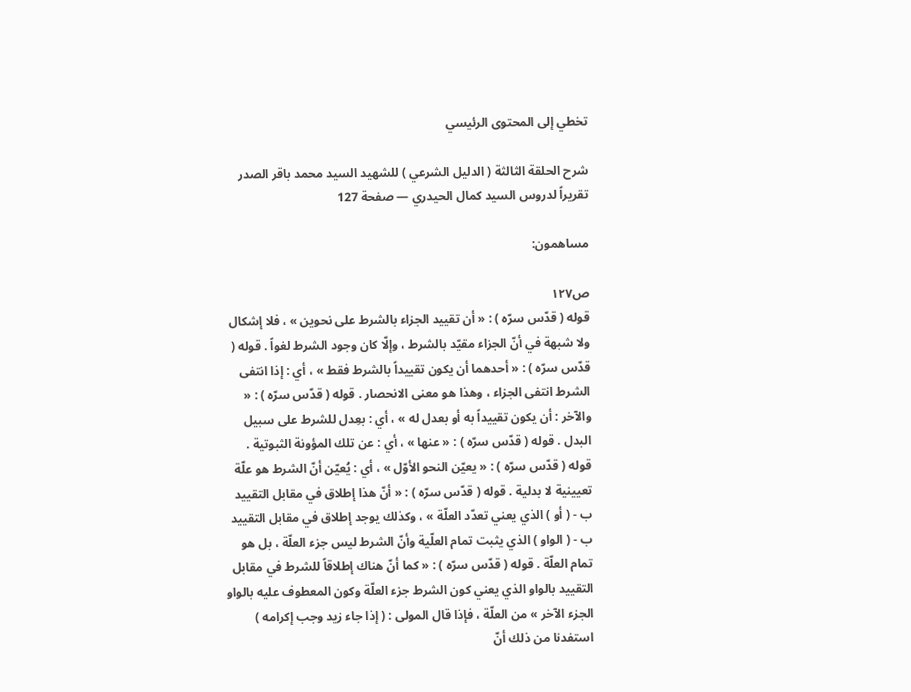تخطي إلى المحتوى الرئيسي

شرح الحلقة الثالثة ( الدليل الشرعي ) للشهيد السيد محمد باقر الصدر تقريراً لدروس السيد كمال الحيدري — صفحة 127

مساهمون:

ص١٢٧
قوله ( قدّس سرّه ) : « أن تقييد الجزاء بالشرط على نحوين » ، فلا إشكال ولا شبهة في أنّ الجزاء مقيّد بالشرط ، وإلّا كان وجود الشرط لغواً . قوله ( قدّس سرّه ) : « أحدهما أن يكون تقييداً بالشرط فقط » ، أي : إذا انتفى الشرط انتفى الجزاء ، وهذا هو معنى الانحصار . قوله ( قدّس سرّه ) : « والآخر : أن يكون تقييداً به أو بعدل له » ، أي : بعِدل للشرط على سبيل البدل . قوله ( قدّس سرّه ) : « عنها » ، أي : عن تلك المؤونة الثبوتية . قوله ( قدّس سرّه ) : « يعيّن النحو الأوّل » ، أي : يُعيّن أنّ الشرط هو علّة تعيينية لا بدلية . قوله ( قدّس سرّه ) : « أنّ هذا إطلاق في مقابل التقييد ب - ( أو ) الذي يعني تعدّد العلّة » ، وكذلك يوجد إطلاق في مقابل التقييد ب - ( الواو ) الذي يثبت تمام العلّية وأنّ الشرط ليس جزء العلّة ، بل هو تمام العلّة . قوله ( قدّس سرّه ) : « كما أنّ هناك إطلاقاً للشرط في مقابل التقييد بالواو الذي يعني كون الشرط جزء العلّة وكون المعطوف عليه بالواو الجزء الآخر » من العلّة ، فإذا قال المولى : ( إذا جاء زيد وجب إكرامه ) استفدنا من ذلك أنّ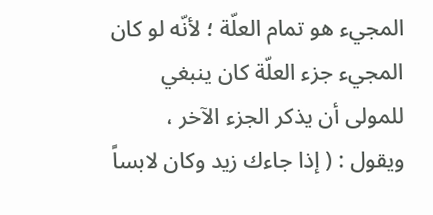المجيء هو تمام العلّة ؛ لأنّه لو كان المجيء جزء العلّة كان ينبغي للمولى أن يذكر الجزء الآخر ، ويقول : ( إذا جاءك زيد وكان لابساً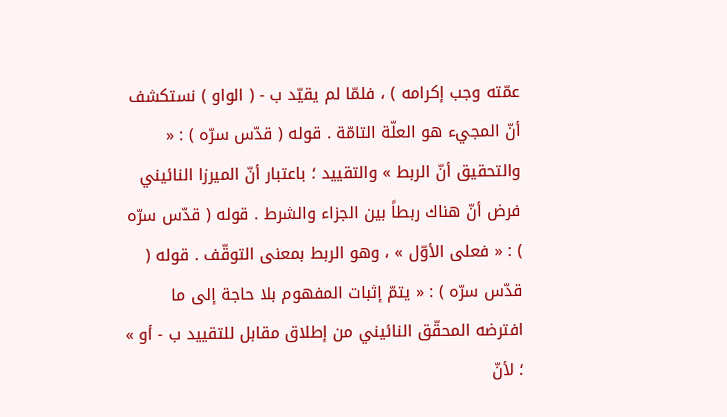عمّته وجب إكرامه ) ، فلمّا لم يقيّد ب - ( الواو ) نستكشف أنّ المجيء هو العلّة التامّة . قوله ( قدّس سرّه ) : « والتحقيق أنّ الربط » والتقييد ؛ باعتبار أنّ الميرزا النائيني فرض أنّ هناك ربطاً بين الجزاء والشرط . قوله ( قدّس سرّه ) : « فعلى الأوّل » ، وهو الربط بمعنى التوقّف . قوله ( قدّس سرّه ) : « يتمّ إثبات المفهوم بلا حاجة إلى ما افترضه المحقّق النائيني من إطلاق مقابل للتقييد ب - أو » ؛ لأنّ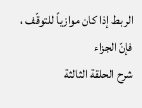الربط إذا كان موازياً للتوقّف ، فإنّ الجزاء
شرح الحلقة الثالثة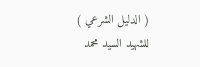( الدليل الشرعي ) للشهيد السيد محمد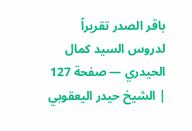باقر الصدر تقريراً لدروس السيد كمال الحيدري — صفحة 127 | الشيخ حيدر اليعقوبي